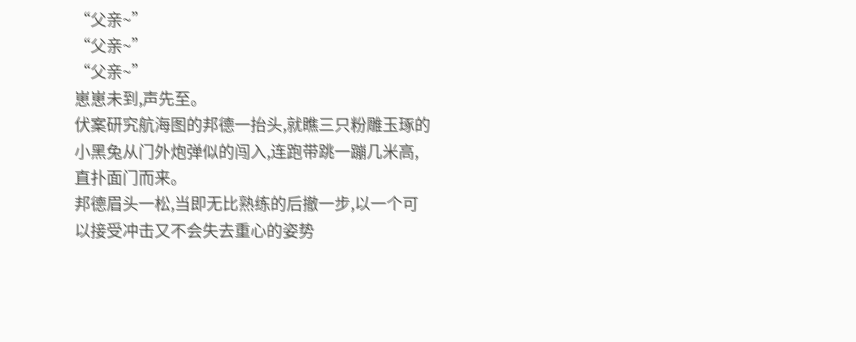“父亲~”
“父亲~”
“父亲~”
崽崽未到,声先至。
伏案研究航海图的邦德一抬头,就瞧三只粉雕玉琢的小黑兔从门外炮弹似的闯入,连跑带跳一蹦几米高,直扑面门而来。
邦德眉头一松,当即无比熟练的后撤一步,以一个可以接受冲击又不会失去重心的姿势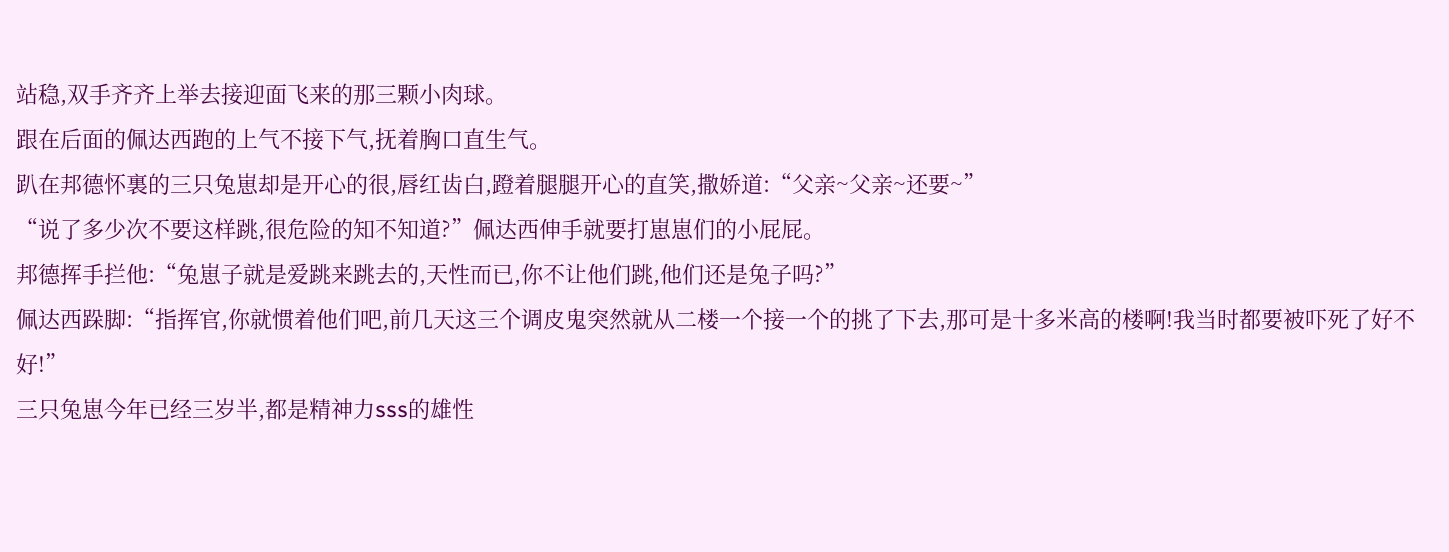站稳,双手齐齐上举去接迎面飞来的那三颗小肉球。
跟在后面的佩达西跑的上气不接下气,抚着胸口直生气。
趴在邦德怀裏的三只兔崽却是开心的很,唇红齿白,蹬着腿腿开心的直笑,撒娇道:“父亲~父亲~还要~”
“说了多少次不要这样跳,很危险的知不知道?”佩达西伸手就要打崽崽们的小屁屁。
邦德挥手拦他:“兔崽子就是爱跳来跳去的,天性而已,你不让他们跳,他们还是兔子吗?”
佩达西跺脚:“指挥官,你就惯着他们吧,前几天这三个调皮鬼突然就从二楼一个接一个的挑了下去,那可是十多米高的楼啊!我当时都要被吓死了好不好!”
三只兔崽今年已经三岁半,都是精神力sss的雄性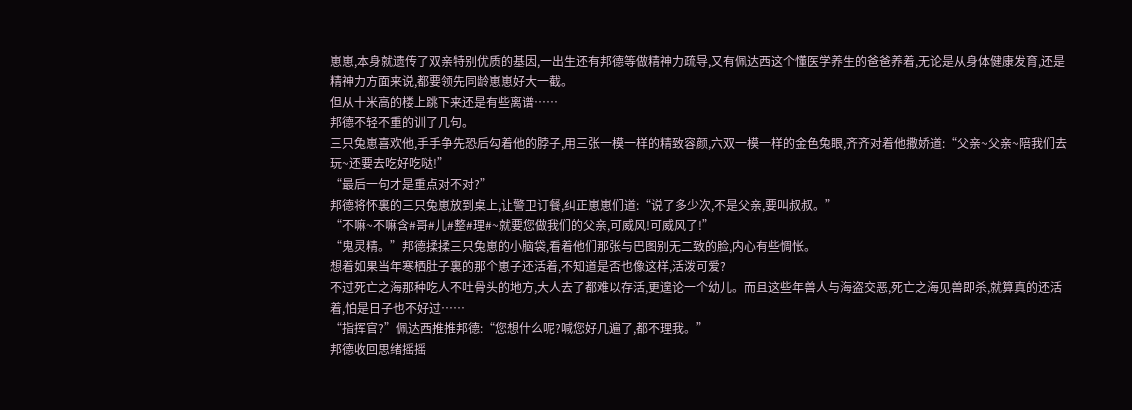崽崽,本身就遗传了双亲特别优质的基因,一出生还有邦德等做精神力疏导,又有佩达西这个懂医学养生的爸爸养着,无论是从身体健康发育,还是精神力方面来说,都要领先同龄崽崽好大一截。
但从十米高的楼上跳下来还是有些离谱……
邦德不轻不重的训了几句。
三只兔崽喜欢他,手手争先恐后勾着他的脖子,用三张一模一样的精致容颜,六双一模一样的金色兔眼,齐齐对着他撒娇道:“父亲~父亲~陪我们去玩~还要去吃好吃哒!”
“最后一句才是重点对不对?”
邦德将怀裏的三只兔崽放到桌上,让警卫订餐,纠正崽崽们道:“说了多少次,不是父亲,要叫叔叔。”
“不嘛~不嘛含#哥#儿#整#理#~就要您做我们的父亲,可威风!可威风了!”
“鬼灵精。”邦德揉揉三只兔崽的小脑袋,看着他们那张与巴图别无二致的脸,内心有些惆怅。
想着如果当年寒栖肚子裏的那个崽子还活着,不知道是否也像这样,活泼可爱?
不过死亡之海那种吃人不吐骨头的地方,大人去了都难以存活,更遑论一个幼儿。而且这些年兽人与海盗交恶,死亡之海见兽即杀,就算真的还活着,怕是日子也不好过……
“指挥官?”佩达西推推邦德:“您想什么呢?喊您好几遍了,都不理我。”
邦德收回思绪摇摇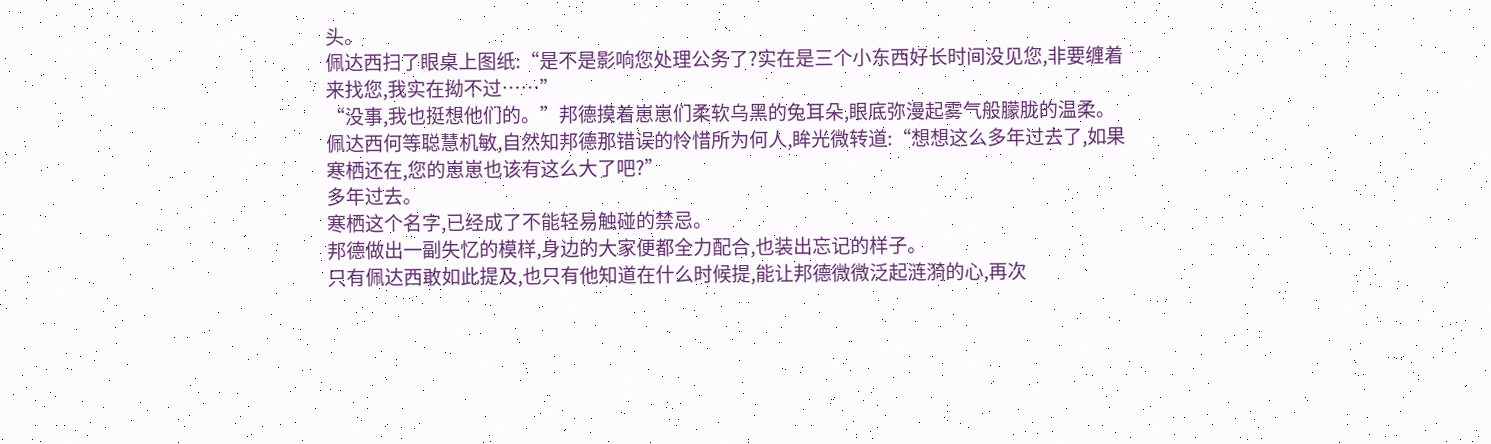头。
佩达西扫了眼桌上图纸:“是不是影响您处理公务了?实在是三个小东西好长时间没见您,非要缠着来找您,我实在拗不过……”
“没事,我也挺想他们的。”邦德摸着崽崽们柔软乌黑的兔耳朵,眼底弥漫起雾气般朦胧的温柔。
佩达西何等聪慧机敏,自然知邦德那错误的怜惜所为何人,眸光微转道:“想想这么多年过去了,如果寒栖还在,您的崽崽也该有这么大了吧?”
多年过去。
寒栖这个名字,已经成了不能轻易触碰的禁忌。
邦德做出一副失忆的模样,身边的大家便都全力配合,也装出忘记的样子。
只有佩达西敢如此提及,也只有他知道在什么时候提,能让邦德微微泛起涟漪的心,再次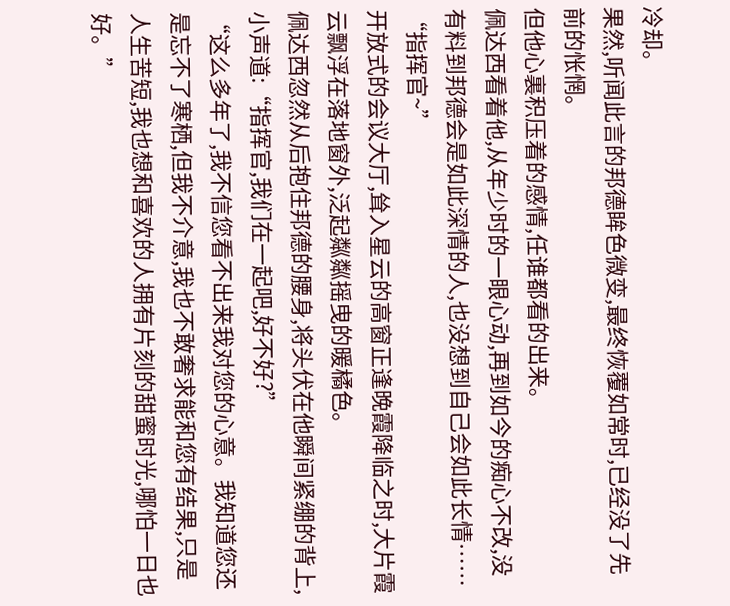冷却。
果然,听闻此言的邦德眸色微变,最终恢覆如常时,已经没了先前的怅惘。
但他心裏积压着的感情,任谁都看的出来。
佩达西看着他,从年少时的一眼心动,再到如今的痴心不改,没有料到邦德会是如此深情的人,也没想到自己会如此长情……
“指挥官~”
开放式的会议大厅,耸入星云的高窗正逢晚霞降临之时,大片霞云飘浮在落地窗外,泛起粼粼摇曳的暖橘色。
佩达西忽然从后抱住邦德的腰身,将头伏在他瞬间紧绷的背上,小声道:“指挥官,我们在一起吧,好不好?”
“这么多年了,我不信您看不出来我对您的心意。我知道您还是忘不了寒栖,但我不介意,我也不敢奢求能和您有结果,只是人生苦短,我也想和喜欢的人拥有片刻的甜蜜时光,哪怕一日也好。”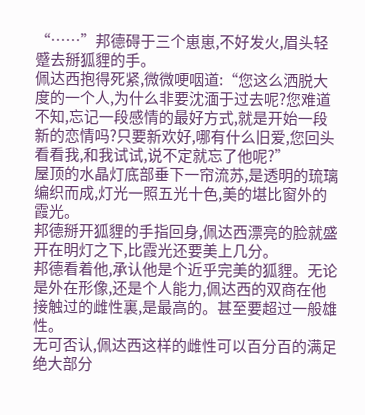“……”邦德碍于三个崽崽,不好发火,眉头轻蹙去掰狐貍的手。
佩达西抱得死紧,微微哽咽道:“您这么洒脱大度的一个人,为什么非要沈湎于过去呢?您难道不知,忘记一段感情的最好方式,就是开始一段新的恋情吗?只要新欢好,哪有什么旧爱,您回头看看我,和我试试,说不定就忘了他呢?”
屋顶的水晶灯底部垂下一帘流苏,是透明的琉璃编织而成,灯光一照五光十色,美的堪比窗外的霞光。
邦德掰开狐貍的手指回身,佩达西漂亮的脸就盛开在明灯之下,比霞光还要美上几分。
邦德看着他,承认他是个近乎完美的狐貍。无论是外在形像,还是个人能力,佩达西的双商在他接触过的雌性裏,是最高的。甚至要超过一般雄性。
无可否认,佩达西这样的雌性可以百分百的满足绝大部分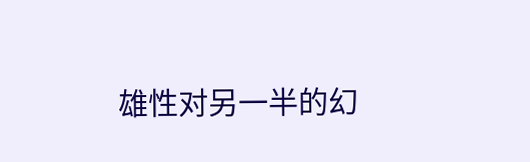雄性对另一半的幻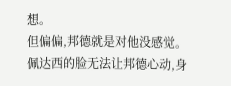想。
但偏偏,邦德就是对他没感觉。
佩达西的脸无法让邦德心动,身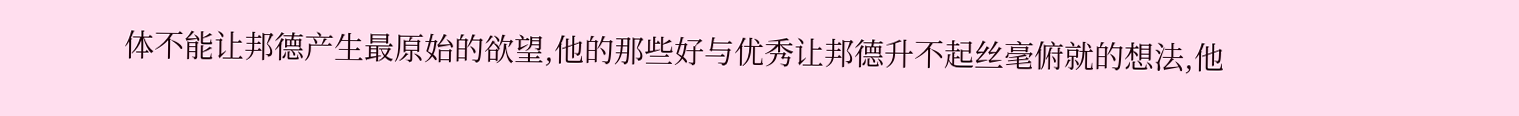体不能让邦德产生最原始的欲望,他的那些好与优秀让邦德升不起丝毫俯就的想法,他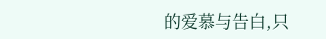的爱慕与告白,只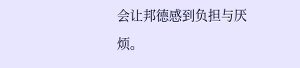会让邦德感到负担与厌烦。